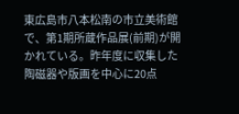東広島市八本松南の市立美術館で、第1期所蔵作品展(前期)が開かれている。昨年度に収集した陶磁器や版画を中心に20点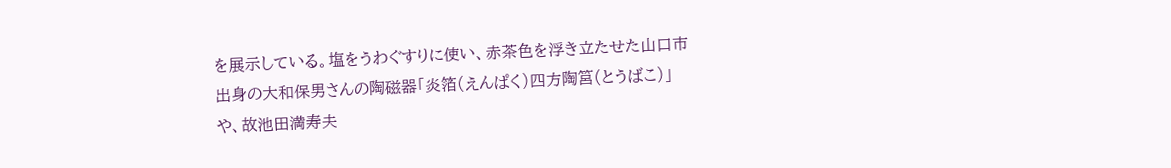を展示している。塩をうわぐすりに使い、赤茶色を浮き立たせた山口市出身の大和保男さんの陶磁器「炎箔(えんぱく)四方陶筥(とうばこ)」や、故池田満寿夫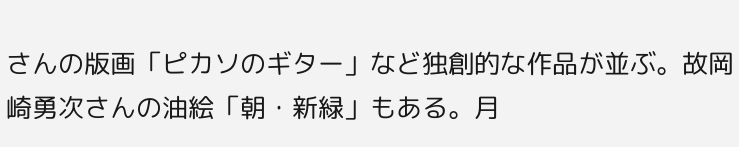さんの版画「ピカソのギター」など独創的な作品が並ぶ。故岡崎勇次さんの油絵「朝・新緑」もある。月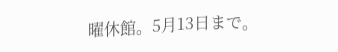曜休館。5月13日まで。